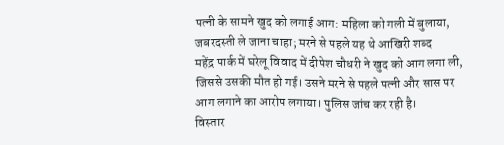पत्नी के सामने खुद को लगाई आग: महिला को गली में बुलाया, जबरदस्ती ले जाना चाहा; मरने से पहले यह थे आखिरी शब्द
महेंद्र पार्क में घरेलू विवाद में दीपेश चौधरी ने खुद को आग लगा ली, जिससे उसकी मौत हो गई। उसने मरने से पहले पत्नी और सास पर आग लगाने का आरोप लगाया। पुलिस जांच कर रही है।
विस्तार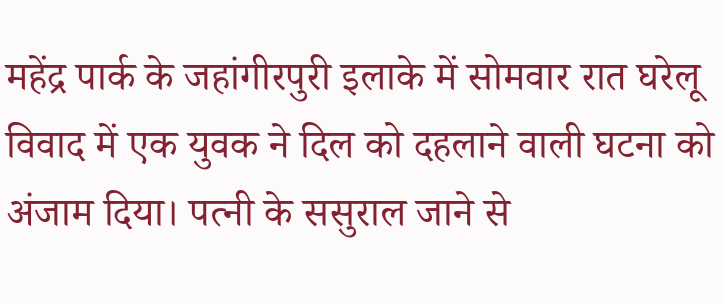महेंद्र पार्क के जहांगीरपुरी इलाके में सोमवार रात घरेलू विवाद में एक युवक ने दिल को दहलाने वाली घटना को अंजाम दिया। पत्नी के ससुराल जाने से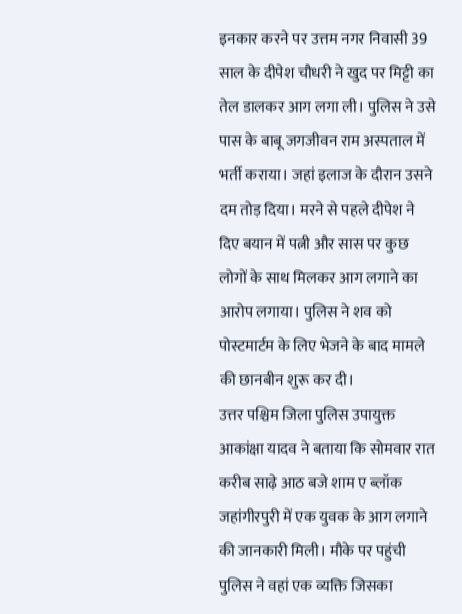इनकार करने पर उत्तम नगर निवासी 39 साल के दीपेश चौधरी ने खुद पर मिट्टी का तेल डालकर आग लगा ली। पुलिस ने उसे पास के बाबू जगजीवन राम अस्पताल में भर्ती कराया। जहां इलाज के दौरान उसने दम तोड़ दिया। मरने से पहले दीपेश ने दिए बयान में पत्नी और सास पर कुछ लोगों के साथ मिलकर आग लगाने का आरोप लगाया। पुलिस ने शव को पोस्टमार्टम के लिए भेजने के बाद मामले की छानबीन शुरू कर दी।
उत्तर पश्चिम जिला पुलिस उपायुक्त आकांक्षा यादव ने बताया कि सोमवार रात करीब साढ़े आठ बजे शाम ए ब्लॉक जहांगीरपुरी में एक युवक के आग लगाने की जानकारी मिली। मौके पर पहुंची पुलिस ने वहां एक व्यक्ति जिसका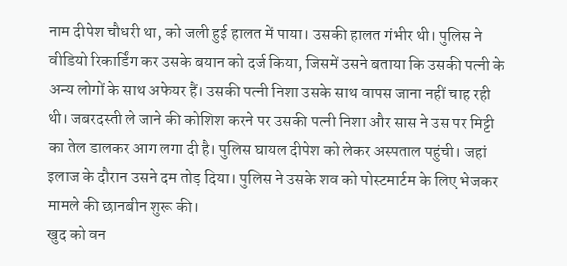नाम दीपेश चौधरी था, को जली हुई हालत में पाया। उसकी हालत गंभीर थी। पुलिस ने वीडियो रिकार्डिंग कर उसके बयान को दर्ज किया, जिसमें उसने बताया कि उसकी पत्नी के अन्य लोगों के साथ अफेयर हैं। उसकी पत्नी निशा उसके साथ वापस जाना नहीं चाह रही थी। जबरदस्ती ले जाने की कोशिश करने पर उसकी पत्नी निशा और सास ने उस पर मिट्टी का तेल डालकर आग लगा दी है। पुलिस घायल दीपेश को लेकर अस्पताल पहुंची। जहां इलाज के दौरान उसने दम तोड़ दिया। पुलिस ने उसके शव को पोस्टमार्टम के लिए भेजकर मामले की छानबीन शुरू की।
खुद को वन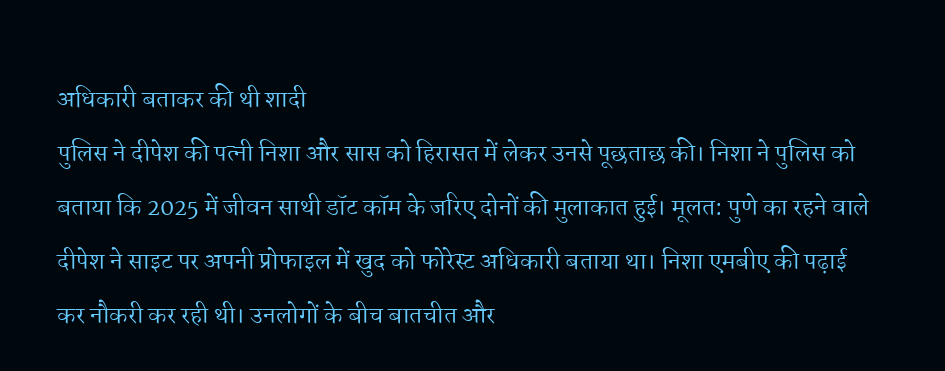अधिकारी बताकर की थी शादी
पुलिस ने दीपेश की पत्नी निशा और सास को हिरासत में लेकर उनसे पूछताछ की। निशा ने पुलिस को बताया कि 2025 में जीवन साथी डॉट कॉम के जरिए दोनों की मुलाकात हुई। मूलत: पुणे का रहने वाले दीपेश ने साइट पर अपनी प्रोफाइल में खुद को फोरेस्ट अधिकारी बताया था। निशा एमबीए की पढ़ाई कर नौकरी कर रही थी। उनलोगों के बीच बातचीत और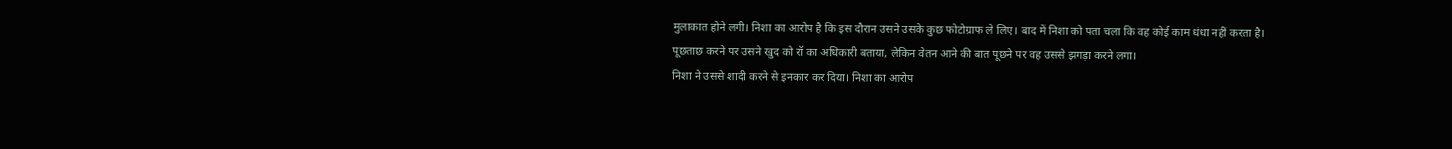मुलाकात होने लगी। निशा का आरोप है कि इस दौरान उसने उसके कुछ फोटोग्राफ ले लिए। बाद में निशा को पता चला कि वह कोई काम धंधा नहीं करता है। पूछताछ करने पर उसने खुद को रॉ का अधिकारी बताया, लेकिन वेतन आने की बात पूछने पर वह उससे झगड़ा करने लगा।
निशा ने उससे शादी करने से इनकार कर दिया। निशा का आरोप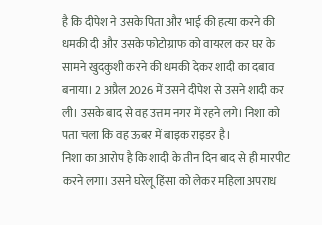है कि दीपेश ने उसके पिता और भाई की हत्या करने की धमकी दी और उसके फोटोग्राफ को वायरल कर घर के सामने खुदकुशी करने की धमकी देकर शादी का दबाव बनाया। 2 अप्रैल 2026 में उसने दीपेश से उसने शादी कर ली। उसके बाद से वह उत्तम नगर में रहने लगे। निशा को पता चला कि वह ऊबर में बाइक राइडर है।
निशा का आरोप है कि शादी के तीन दिन बाद से ही मारपीट करने लगा। उसने घरेलू हिंसा को लेकर महिला अपराध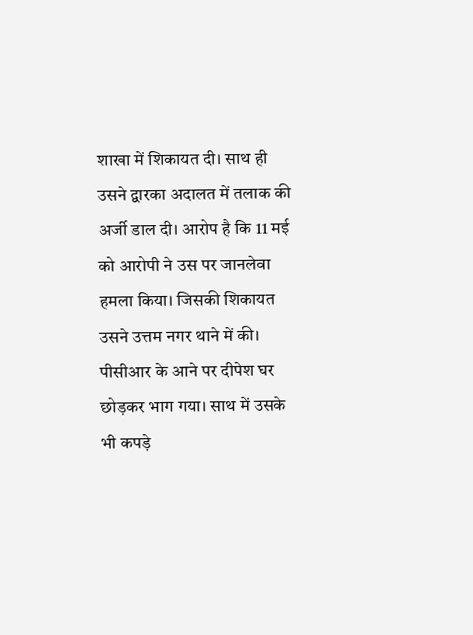शाखा में शिकायत दी। साथ ही उसने द्वारका अदालत में तलाक की अर्जी डाल दी। आरोप है कि 11 मई को आरोपी ने उस पर जानलेवा हमला किया। जिसकी शिकायत उसने उत्तम नगर थाने में की। पीसीआर के आने पर दीपेश घर छोड़कर भाग गया। साथ में उसके भी कपड़े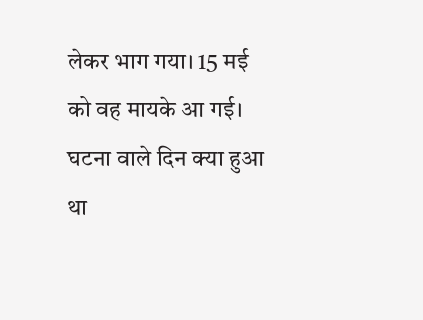लेकर भाग गया। 15 मई को वह मायके आ गई।
घटना वाले दिन क्या हुआ था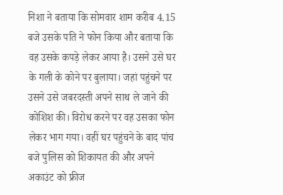निशा ने बताया कि सोमवार शाम करीब 4.15 बजे उसके पति ने फोन किया और बताया कि वह उसके कपड़े लेकर आया है। उसने उसे घर के गली के कोने पर बुलाया। जहां पहुंचने पर उसने उसे जबरदस्ती अपने साथ ले जाने की कोशिश की। विरोध करने पर वह उसका फोन लेकर भाग गया। वहीं घर पहुंचने के बाद पांच बजे पुलिस को शिकायत की और अपने अकाउंट को फ्रीज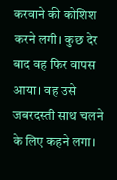करवाने की कोशिश करने लगी। कुछ देर बाद वह फिर वापस आया। वह उसे जबरदस्ती साथ चलने के लिए कहने लगा।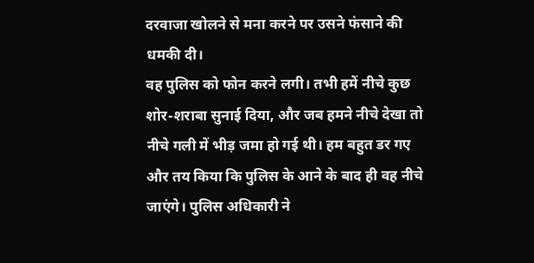दरवाजा खोलने से मना करने पर उसने फंसाने की धमकी दी।
वह पुलिस को फोन करने लगी। तभी हमें नीचे कुछ शोर-शराबा सुनाई दिया, और जब हमने नीचे देखा तो नीचे गली में भीड़ जमा हो गई थी। हम बहुत डर गए और तय किया कि पुलिस के आने के बाद ही वह नीचे जाएंगे। पुलिस अधिकारी ने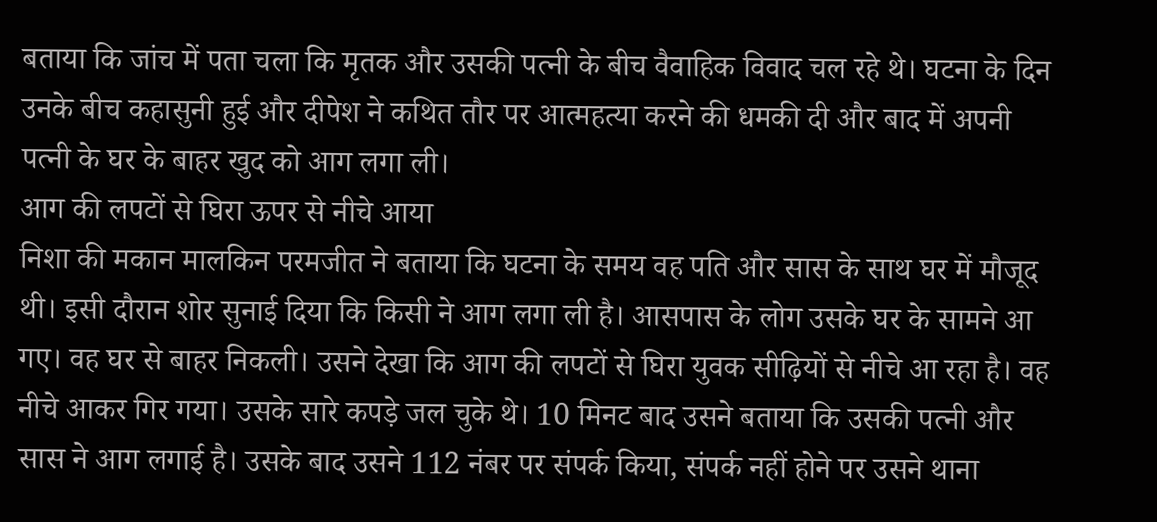बताया कि जांच में पता चला कि मृतक और उसकी पत्नी के बीच वैवाहिक विवाद चल रहे थे। घटना के दिन उनके बीच कहासुनी हुई और दीपेश ने कथित तौर पर आत्महत्या करने की धमकी दी और बाद में अपनी पत्नी के घर के बाहर खुद को आग लगा ली।
आग की लपटों से घिरा ऊपर से नीचे आया
निशा की मकान मालकिन परमजीत ने बताया कि घटना के समय वह पति और सास के साथ घर में मौजूद थी। इसी दौरान शोर सुनाई दिया कि किसी ने आग लगा ली है। आसपास के लोग उसके घर के सामने आ गए। वह घर से बाहर निकली। उसने देखा कि आग की लपटों से घिरा युवक सीढ़ियों से नीचे आ रहा है। वह नीचे आकर गिर गया। उसके सारे कपड़े जल चुके थे। 10 मिनट बाद उसने बताया कि उसकी पत्नी और सास ने आग लगाई है। उसके बाद उसने 112 नंबर पर संपर्क किया, संपर्क नहीं होने पर उसने थाना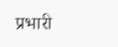प्रभारी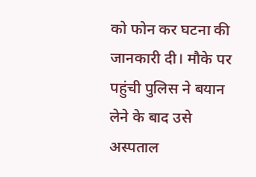को फोन कर घटना की जानकारी दी। मौके पर पहुंची पुलिस ने बयान लेने के बाद उसे अस्पताल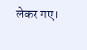लेकर गए।